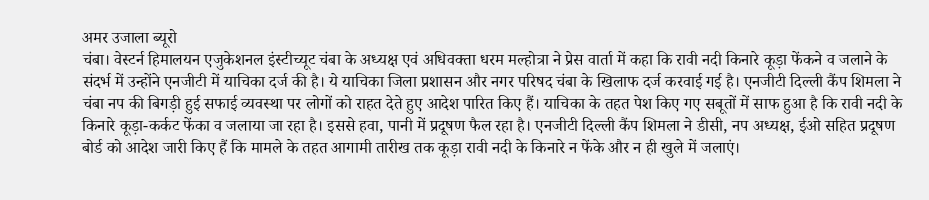अमर उजाला ब्यूरो
चंबा। वेस्टर्न हिमालयन एजुकेशनल इंस्टीच्यूट चंबा के अध्यक्ष एवं अधिवक्ता धरम मल्होत्रा ने प्रेस वार्ता में कहा कि रावी नदी किनारे कूड़ा फेंकने व जलाने के संदर्भ में उन्होंने एनजीटी में याचिका दर्ज की है। ये याचिका जिला प्रशासन और नगर परिषद चंबा के खिलाफ दर्ज करवाई गई है। एनजीटी दिल्ली कैंप शिमला ने चंबा नप की बिगड़ी हुई सफाई व्यवस्था पर लोगों को राहत देते हुए आदेश पारित किए हैं। याचिका के तहत पेश किए गए सबूतों में साफ हुआ है कि रावी नदी के किनारे कूड़ा-कर्कट फेंका व जलाया जा रहा है। इससे हवा, पानी में प्रदूषण फैल रहा है। एनजीटी दिल्ली कैंप शिमला ने डीसी, नप अध्यक्ष, ईओ सहित प्रदूषण बोर्ड को आदेश जारी किए हैं कि मामले के तहत आगामी तारीख तक कूड़ा रावी नदी के किनारे न फेंके और न ही खुले में जलाएं।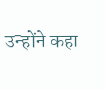उन्होंने कहा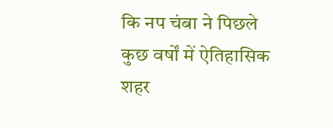कि नप चंबा ने पिछले कुछ वर्षों में ऐतिहासिक शहर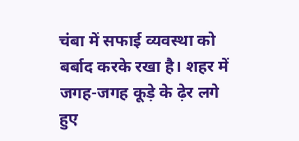चंबा में सफाई व्यवस्था को बर्बाद करके रखा है। शहर में जगह-जगह कूड़े के ढ़ेर लगे हुए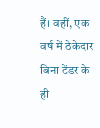हैं। वहीं, एक वर्ष में ठेकेदार बिना टेंडर के ही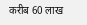करीब 60 लाख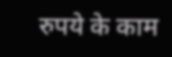रुपये के काम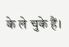के ले चुके हैं।